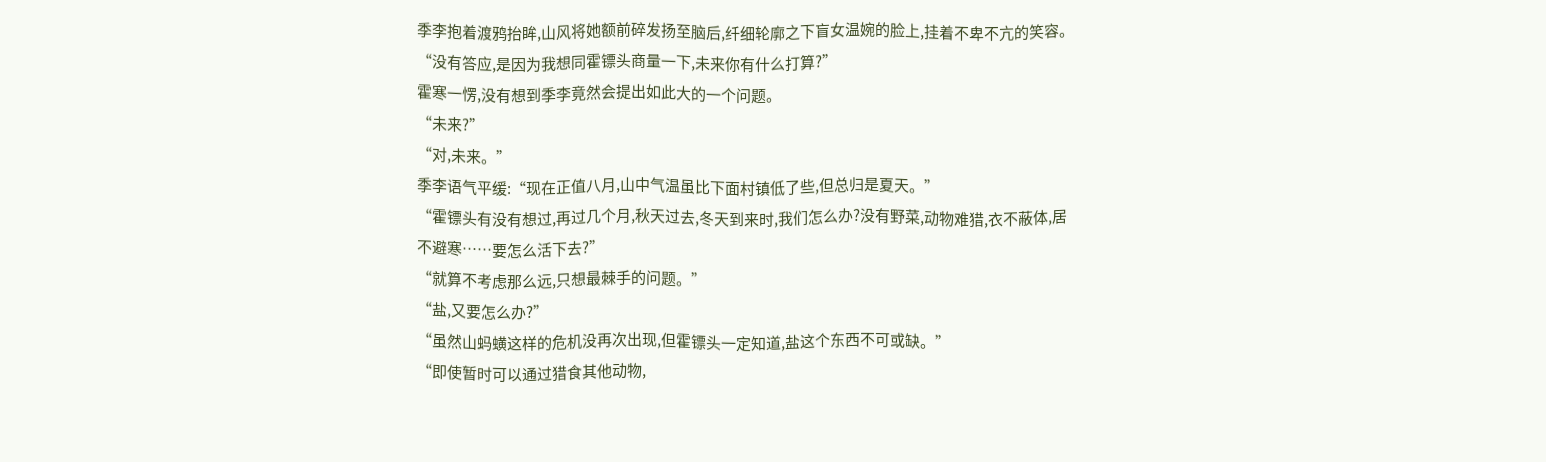季李抱着渡鸦抬眸,山风将她额前碎发扬至脑后,纤细轮廓之下盲女温婉的脸上,挂着不卑不亢的笑容。
“没有答应,是因为我想同霍镖头商量一下,未来你有什么打算?”
霍寒一愣,没有想到季李竟然会提出如此大的一个问题。
“未来?”
“对,未来。”
季李语气平缓:“现在正值八月,山中气温虽比下面村镇低了些,但总归是夏天。”
“霍镖头有没有想过,再过几个月,秋天过去,冬天到来时,我们怎么办?没有野菜,动物难猎,衣不蔽体,居不避寒……要怎么活下去?”
“就算不考虑那么远,只想最棘手的问题。”
“盐,又要怎么办?”
“虽然山蚂蟥这样的危机没再次出现,但霍镖头一定知道,盐这个东西不可或缺。”
“即使暂时可以通过猎食其他动物,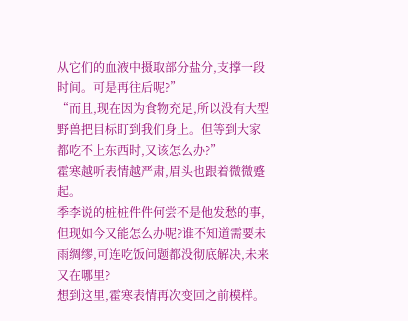从它们的血液中摄取部分盐分,支撑一段时间。可是再往后呢?”
“而且,现在因为食物充足,所以没有大型野兽把目标盯到我们身上。但等到大家都吃不上东西时,又该怎么办?”
霍寒越听表情越严肃,眉头也跟着微微蹙起。
季李说的桩桩件件何尝不是他发愁的事,但现如今又能怎么办呢?谁不知道需要未雨绸缪,可连吃饭问题都没彻底解决,未来又在哪里?
想到这里,霍寒表情再次变回之前模样。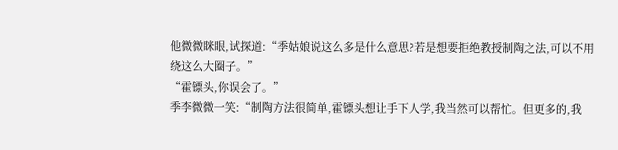他微微眯眼,试探道:“季姑娘说这么多是什么意思?若是想要拒绝教授制陶之法,可以不用绕这么大圈子。”
“霍镖头,你误会了。”
季李微微一笑:“制陶方法很简单,霍镖头想让手下人学,我当然可以帮忙。但更多的,我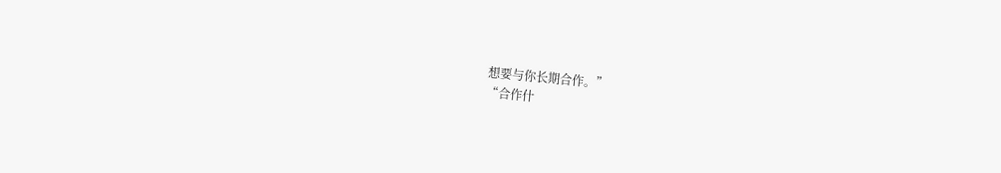想要与你长期合作。”
“合作什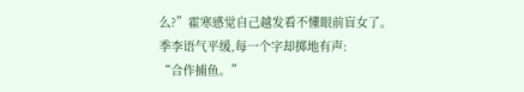么?”霍寒感觉自己越发看不懂眼前盲女了。
季李语气平缓,每一个字却掷地有声:
“合作捕鱼。”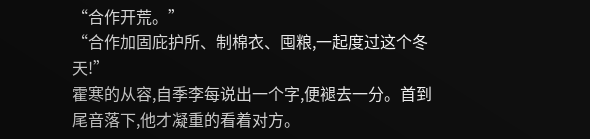“合作开荒。”
“合作加固庇护所、制棉衣、囤粮,一起度过这个冬天!”
霍寒的从容,自季李每说出一个字,便褪去一分。首到尾音落下,他才凝重的看着对方。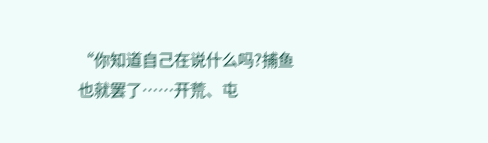“你知道自己在说什么吗?捕鱼也就罢了……开荒、屯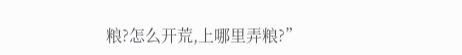粮?怎么开荒,上哪里弄粮?”